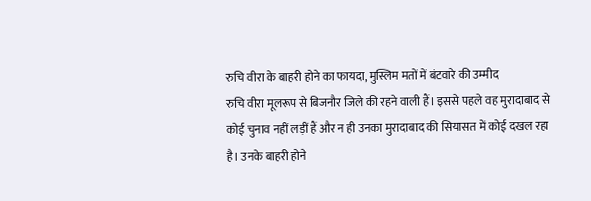रुचि वीरा के बाहरी होने का फायदा, मुस्लिम मतों में बंटवारे की उम्मीद
रुचि वीरा मूलरूप से बिजनौर जिले की रहने वाली हैं। इससे पहले वह मुरादाबाद से कोई चुनाव नहीं लड़ीं हैं और न ही उनका मुरादाबाद की सियासत में कोई दखल रहा है। उनके बाहरी होने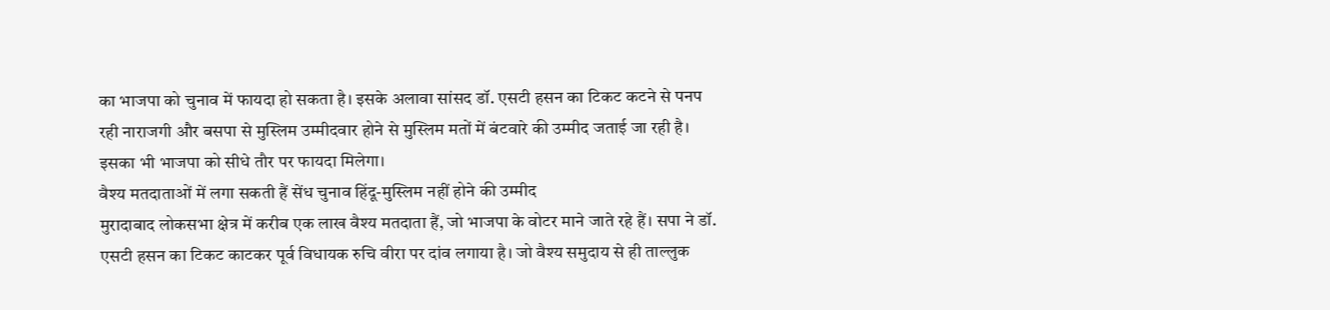का भाजपा को चुनाव में फायदा हो सकता है। इसके अलावा सांसद डॉ. एसटी हसन का टिकट कटने से पनप रही नाराजगी और बसपा से मुस्लिम उम्मीदवार होने से मुस्लिम मतों में बंटवारे की उम्मीद जताई जा रही है। इसका भी भाजपा को सीधे तौर पर फायदा मिलेगा।
वैश्य मतदाताओं में लगा सकती हैं सेंध चुनाव हिंदू-मुस्लिम नहीं होने की उम्मीद
मुरादाबाद लोकसभा क्षेत्र में करीब एक लाख वैश्य मतदाता हैं, जो भाजपा के वोटर माने जाते रहे हैं। सपा ने डॉ. एसटी हसन का टिकट काटकर पूर्व विधायक रुचि वीरा पर दांव लगाया है। जो वैश्य समुदाय से ही ताल्लुक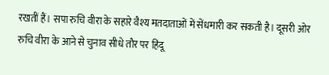रखतीं हैं। सपा रुचि वीरा के सहारे वैश्य मतदाताओं में सेंधमारी कर सकती है। दूसरी ओर रुचि वीरा के आने से चुनाव सीधे तौर पर हिंदू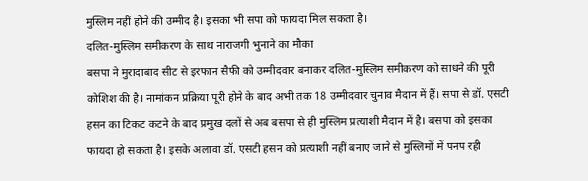मुस्लिम नहीं होने की उम्मीद है। इसका भी सपा को फायदा मिल सकता है।
दलित-मुस्लिम समीकरण के साथ नाराजगी भुनाने का मौका
बसपा ने मुरादाबाद सीट से इरफान सैफी को उम्मीदवार बनाकर दलित-मुस्लिम समीकरण को साधने की पूरी कोशिश की है। नामांकन प्रक्रिया पूरी होने के बाद अभी तक 18 उम्मीदवार चुनाव मैदान में हैं। सपा से डॉ. एसटी हसन का टिकट कटने के बाद प्रमुख दलों से अब बसपा से ही मुस्लिम प्रत्याशी मैदान में है। बसपा को इसका फायदा हो सकता है। इसके अलावा डॉ. एसटी हसन को प्रत्याशी नहीं बनाए जाने से मुस्लिमों में पनप रही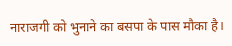नाराजगी को भुनाने का बसपा के पास मौका है।